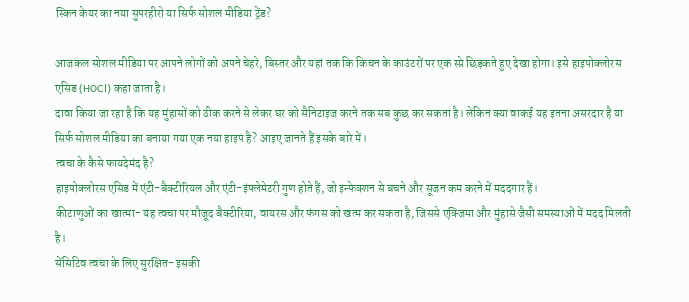स्किन केयर का नया सुपरहीरो या सिर्फ सोशल मीडिया ट्रेंड?

आजकल सोशल मीडिया पर आपने लोगों को अपने चेहरे, बिस्तर और यहां तक कि किचन के काउंटरों पर एक स्प्रे छिड़कते हुए देखा होगा। इसे हाइपोक्लोरस एसिड (HOCl) कहा जाता है।
दावा किया जा रहा है कि यह मुंहासों को ठीक करने से लेकर घर को सैनिटाइज करने तक सब कुछ कर सकता है। लेकिन क्या वाकई यह इतना असरदार है या सिर्फ सोशल मीडिया का बनाया गया एक नया हाइप है? आइए जानते हैं इसके बारे में।
त्वचा के कैसे फायदेमंद है?
हाइपोक्लोरस एसिड में एंटी-बैक्टीरियल और एंटी-इंफ्लेमेटरी गुण होते हैं, जो इन्फेक्शन से बचने और सूजन कम करने में मददगार हैं।
कीटाणुओं का खात्मा- यह त्वचा पर मौजूद बैक्टीरिया, वायरस और फंगस को खत्म कर सकता है, जिससे एक्जिमा और मुंहासे जैसी समस्याओं में मदद मिलती है।
सेंसिटिव त्वचा के लिए सुरक्षित- इसकी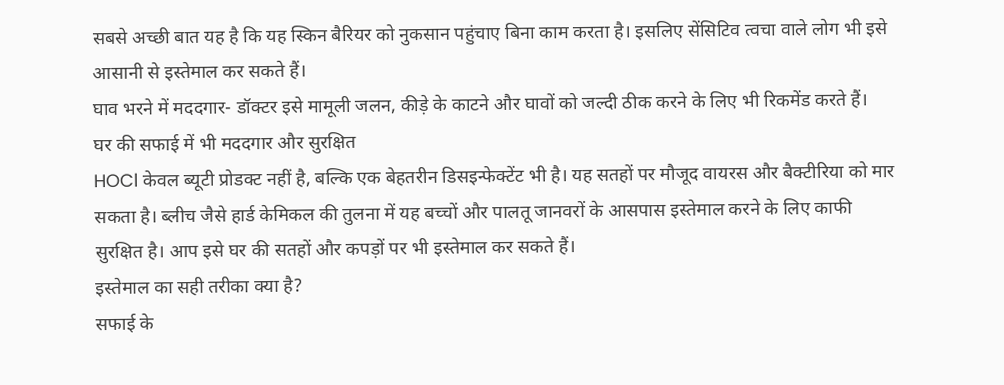सबसे अच्छी बात यह है कि यह स्किन बैरियर को नुकसान पहुंचाए बिना काम करता है। इसलिए सेंसिटिव त्वचा वाले लोग भी इसे आसानी से इस्तेमाल कर सकते हैं।
घाव भरने में मददगार- डॉक्टर इसे मामूली जलन, कीड़े के काटने और घावों को जल्दी ठीक करने के लिए भी रिकमेंड करते हैं।
घर की सफाई में भी मददगार और सुरक्षित
HOCl केवल ब्यूटी प्रोडक्ट नहीं है, बल्कि एक बेहतरीन डिसइन्फेक्टेंट भी है। यह सतहों पर मौजूद वायरस और बैक्टीरिया को मार सकता है। ब्लीच जैसे हार्ड केमिकल की तुलना में यह बच्चों और पालतू जानवरों के आसपास इस्तेमाल करने के लिए काफी सुरक्षित है। आप इसे घर की सतहों और कपड़ों पर भी इस्तेमाल कर सकते हैं।
इस्तेमाल का सही तरीका क्या है?
सफाई के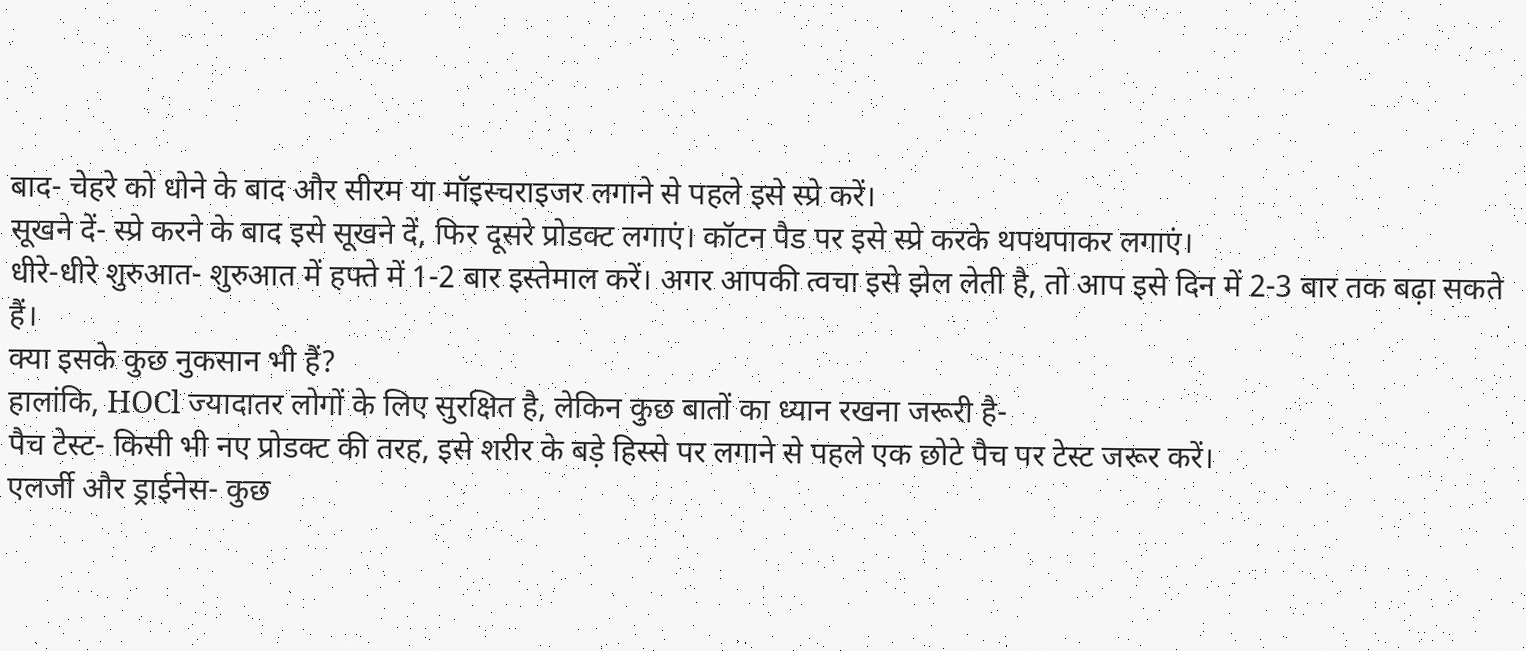बाद- चेहरे को धोने के बाद और सीरम या मॉइस्चराइजर लगाने से पहले इसे स्प्रे करें।
सूखने दें- स्प्रे करने के बाद इसे सूखने दें, फिर दूसरे प्रोडक्ट लगाएं। कॉटन पैड पर इसे स्प्रे करके थपथपाकर लगाएं।
धीरे-धीरे शुरुआत- शुरुआत में हफ्ते में 1-2 बार इस्तेमाल करें। अगर आपकी त्वचा इसे झेल लेती है, तो आप इसे दिन में 2-3 बार तक बढ़ा सकते हैं।
क्या इसके कुछ नुकसान भी हैं?
हालांकि, HOCl ज्यादातर लोगों के लिए सुरक्षित है, लेकिन कुछ बातों का ध्यान रखना जरूरी है-
पैच टेस्ट- किसी भी नए प्रोडक्ट की तरह, इसे शरीर के बड़े हिस्से पर लगाने से पहले एक छोटे पैच पर टेस्ट जरूर करें।
एलर्जी और ड्राईनेस- कुछ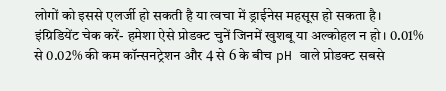लोगों को इससे एलर्जी हो सकती है या त्वचा में ड्राईनेस महसूस हो सकता है।
इंग्रिडियेंट चेक करें- हमेशा ऐसे प्रोडक्ट चुनें जिनमें खुशबू या अल्कोहल न हो। 0.01% से 0.02% की कम कॉन्सनट्रेशन और 4 से 6 के बीच pH वाले प्रोडक्ट सबसे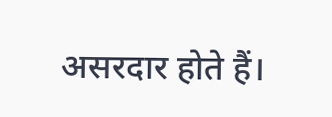असरदार होते हैं।